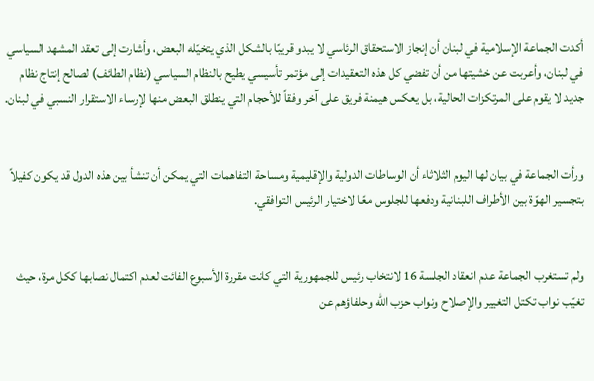أكدت الجماعة الإسلامية في لبنان أن إنجاز الاستحقاق الرئاسي لا يبدو قريبًا بالشكل الذي يتخيّله البعض، وأشارت إلى تعقد المشهد السياسي في لبنان، وأعربت عن خشيتها من أن تفضي كل هذه التعقيدات إلى مؤتمر تأسيسي يطيح بالنظام السياسي (نظام الطائف) لصالح إنتاج نظام جديد لا يقوم على المرتكزات الحالية، بل يعكس هيمنة فريق على آخر وفقاً للأحجام التي ينطلق البعض منها لإرساء الاستقرار النسبي في لبنان.


ورأت الجماعة في بيان لها اليوم الثلاثاء أن الوساطات الدولية والإقليمية ومساحة التفاهمات التي يمكن أن تنشأ بين هذه الدول قد يكون كفيلاً بتجسير الهوّة بين الأطراف اللبنانية ودفعها للجلوس معًا لاختيار الرئيس التوافقي.


ولم تستغرب الجماعة عدم انعقاد الجلسة 16 لانتخاب رئيس للجمهورية التي كانت مقررة الأسبوع الفائت لعدم اكتمال نصابها ككل مرة، حيث تغيّب نواب تكتل التغيير والإصلاح ونواب حزب الله وحلفاؤهم عن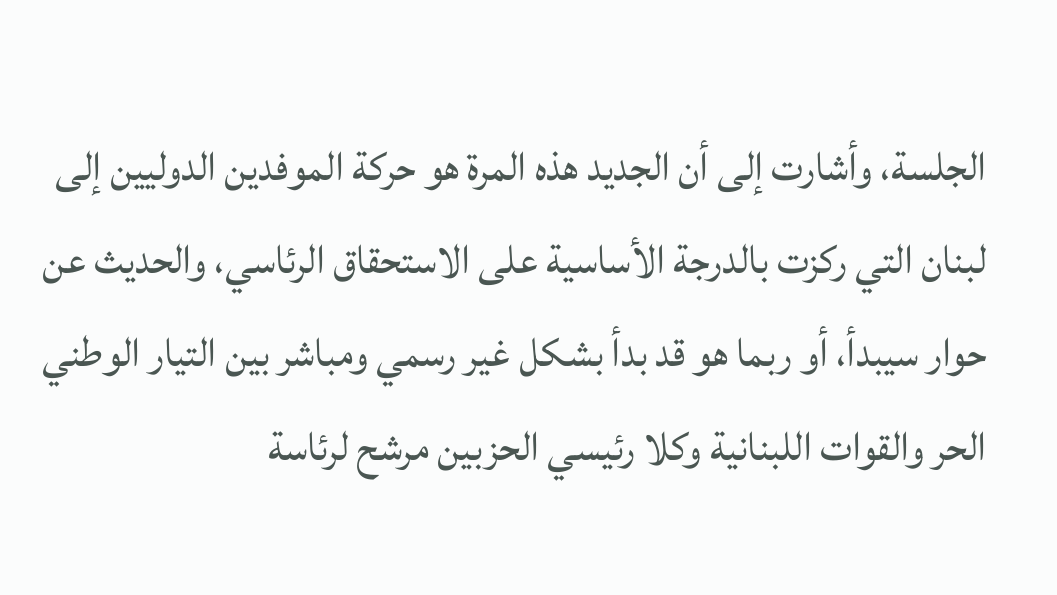الجلسة، وأشارت إلى أن الجديد هذه المرة هو حركة الموفدين الدوليين إلى لبنان التي ركزت بالدرجة الأساسية على الاستحقاق الرئاسي، والحديث عن حوار سيبدأ، أو ربما هو قد بدأ بشكل غير رسمي ومباشر بين التيار الوطني الحر والقوات اللبنانية وكلا رئيسي الحزبين مرشح لرئاسة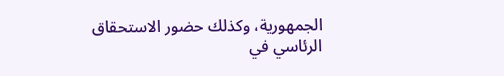الجمهورية، وكذلك حضور الاستحقاق الرئاسي في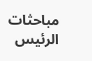مباحثات الرئيس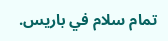تمام سلام في باريس.